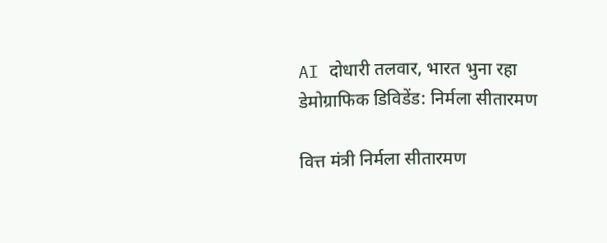AI दोधारी तलवार, भारत भुना रहा डेमोग्राफिक डिविडेंड: निर्मला सीतारमण

वित्त मंत्री निर्मला सीतारमण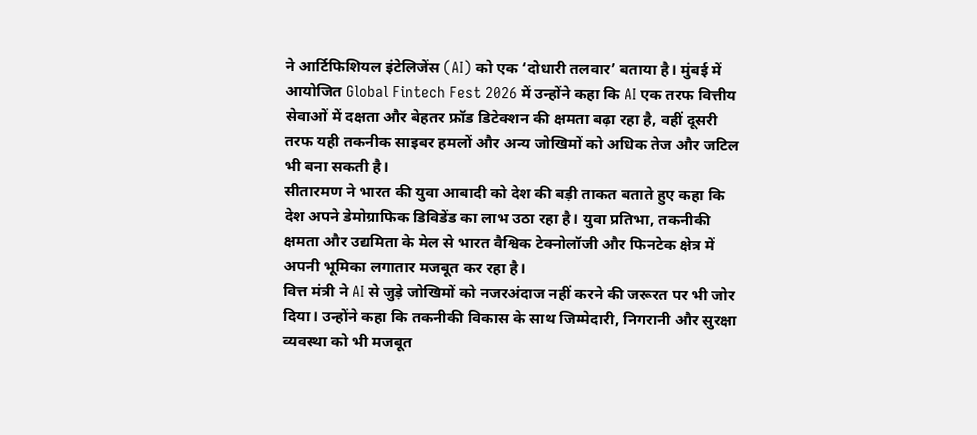ने आर्टिफिशियल इंटेलिजेंस (AI) को एक ‘दोधारी तलवार’ बताया है। मुंबई में आयोजित Global Fintech Fest 2026 में उन्होंने कहा कि AI एक तरफ वित्तीय सेवाओं में दक्षता और बेहतर फ्रॉड डिटेक्शन की क्षमता बढ़ा रहा है, वहीं दूसरी तरफ यही तकनीक साइबर हमलों और अन्य जोखिमों को अधिक तेज और जटिल भी बना सकती है।
सीतारमण ने भारत की युवा आबादी को देश की बड़ी ताकत बताते हुए कहा कि देश अपने डेमोग्राफिक डिविडेंड का लाभ उठा रहा है। युवा प्रतिभा, तकनीकी क्षमता और उद्यमिता के मेल से भारत वैश्विक टेक्नोलॉजी और फिनटेक क्षेत्र में अपनी भूमिका लगातार मजबूत कर रहा है।
वित्त मंत्री ने AI से जुड़े जोखिमों को नजरअंदाज नहीं करने की जरूरत पर भी जोर दिया। उन्होंने कहा कि तकनीकी विकास के साथ जिम्मेदारी, निगरानी और सुरक्षा व्यवस्था को भी मजबूत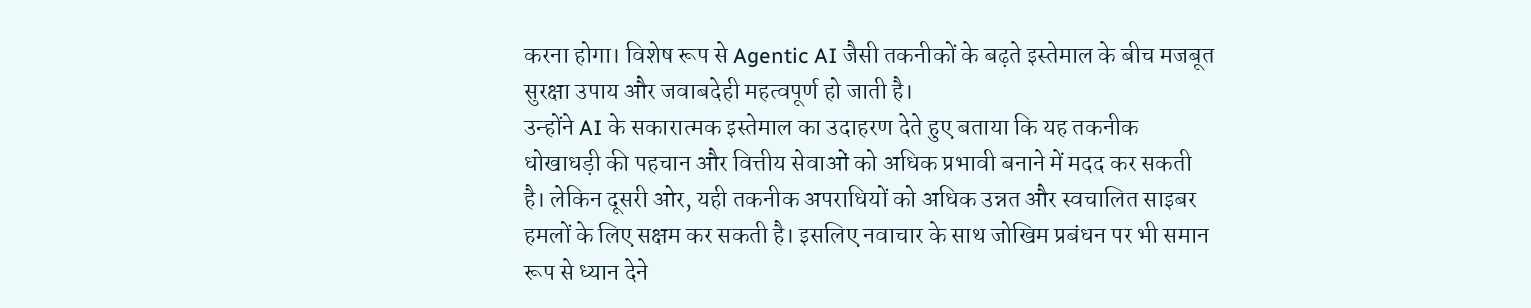करना होगा। विशेष रूप से Agentic AI जैसी तकनीकों के बढ़ते इस्तेमाल के बीच मजबूत सुरक्षा उपाय और जवाबदेही महत्वपूर्ण हो जाती है।
उन्होंने AI के सकारात्मक इस्तेमाल का उदाहरण देते हुए बताया कि यह तकनीक धोखाधड़ी की पहचान और वित्तीय सेवाओं को अधिक प्रभावी बनाने में मदद कर सकती है। लेकिन दूसरी ओर, यही तकनीक अपराधियों को अधिक उन्नत और स्वचालित साइबर हमलों के लिए सक्षम कर सकती है। इसलिए नवाचार के साथ जोखिम प्रबंधन पर भी समान रूप से ध्यान देने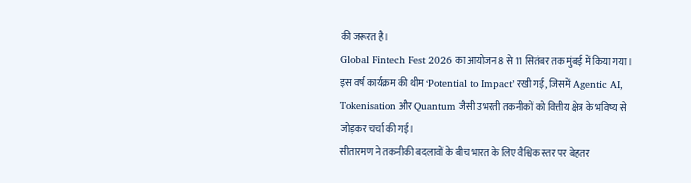की जरूरत है।
Global Fintech Fest 2026 का आयोजन 8 से 11 सितंबर तक मुंबई में किया गया। इस वर्ष कार्यक्रम की थीम ‘Potential to Impact’ रखी गई, जिसमें Agentic AI, Tokenisation और Quantum जैसी उभरती तकनीकों को वित्तीय क्षेत्र के भविष्य से जोड़कर चर्चा की गई।
सीतारमण ने तकनीकी बदलावों के बीच भारत के लिए वैश्विक स्तर पर बेहतर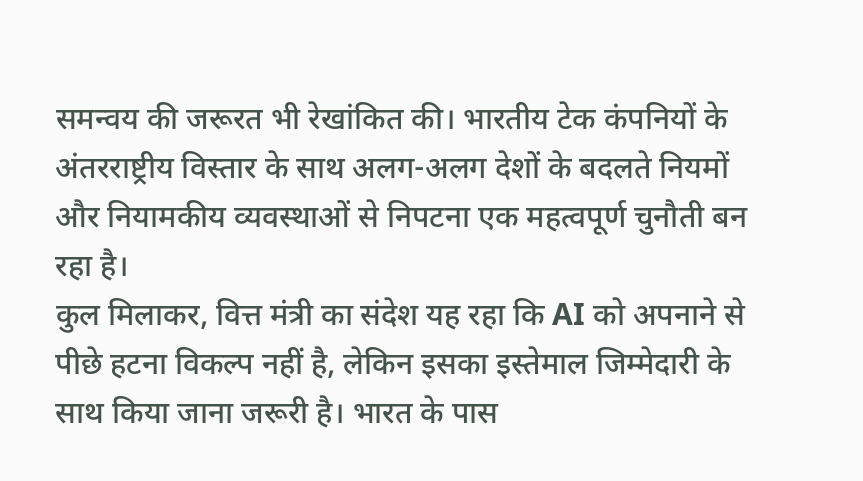समन्वय की जरूरत भी रेखांकित की। भारतीय टेक कंपनियों के अंतरराष्ट्रीय विस्तार के साथ अलग-अलग देशों के बदलते नियमों और नियामकीय व्यवस्थाओं से निपटना एक महत्वपूर्ण चुनौती बन रहा है।
कुल मिलाकर, वित्त मंत्री का संदेश यह रहा कि AI को अपनाने से पीछे हटना विकल्प नहीं है, लेकिन इसका इस्तेमाल जिम्मेदारी के साथ किया जाना जरूरी है। भारत के पास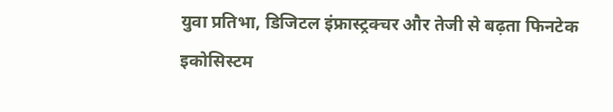युवा प्रतिभा, डिजिटल इंफ्रास्ट्रक्चर और तेजी से बढ़ता फिनटेक इकोसिस्टम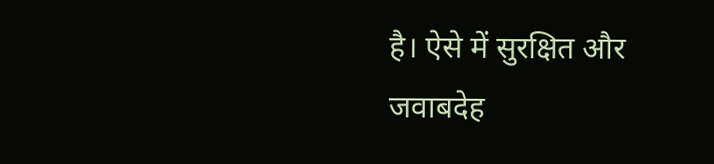है। ऐसे में सुरक्षित और जवाबदेह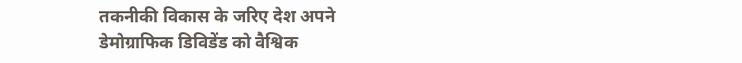तकनीकी विकास के जरिए देश अपने डेमोग्राफिक डिविडेंड को वैश्विक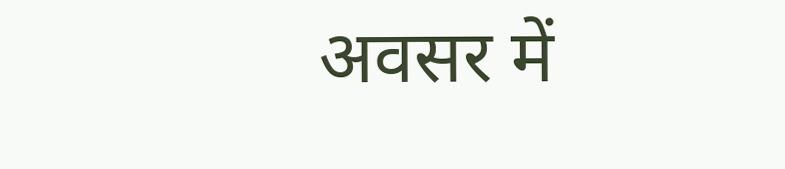अवसर में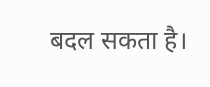बदल सकता है।